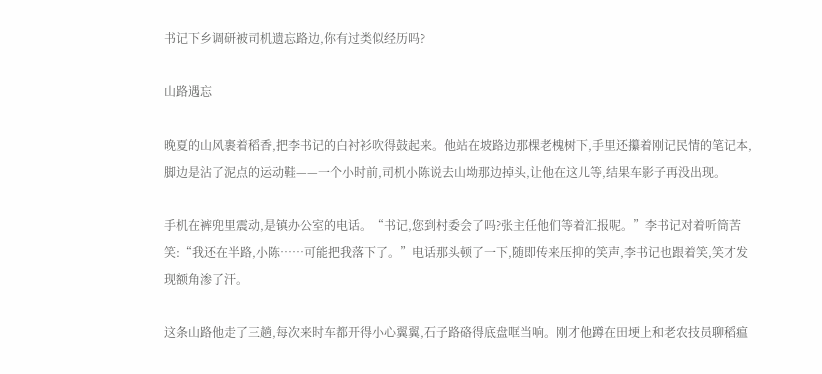书记下乡调研被司机遗忘路边,你有过类似经历吗?

山路遇忘

晚夏的山风裹着稻香,把李书记的白衬衫吹得鼓起来。他站在坡路边那棵老槐树下,手里还攥着刚记民情的笔记本,脚边是沾了泥点的运动鞋——一个小时前,司机小陈说去山坳那边掉头,让他在这儿等,结果车影子再没出现。

手机在裤兜里震动,是镇办公室的电话。“书记,您到村委会了吗?张主任他们等着汇报呢。”李书记对着听筒苦笑:“我还在半路,小陈……可能把我落下了。”电话那头顿了一下,随即传来压抑的笑声,李书记也跟着笑,笑才发现额角渗了汗。

这条山路他走了三趟,每次来时车都开得小心翼翼,石子路硌得底盘哐当响。刚才他蹲在田埂上和老农技员聊稻瘟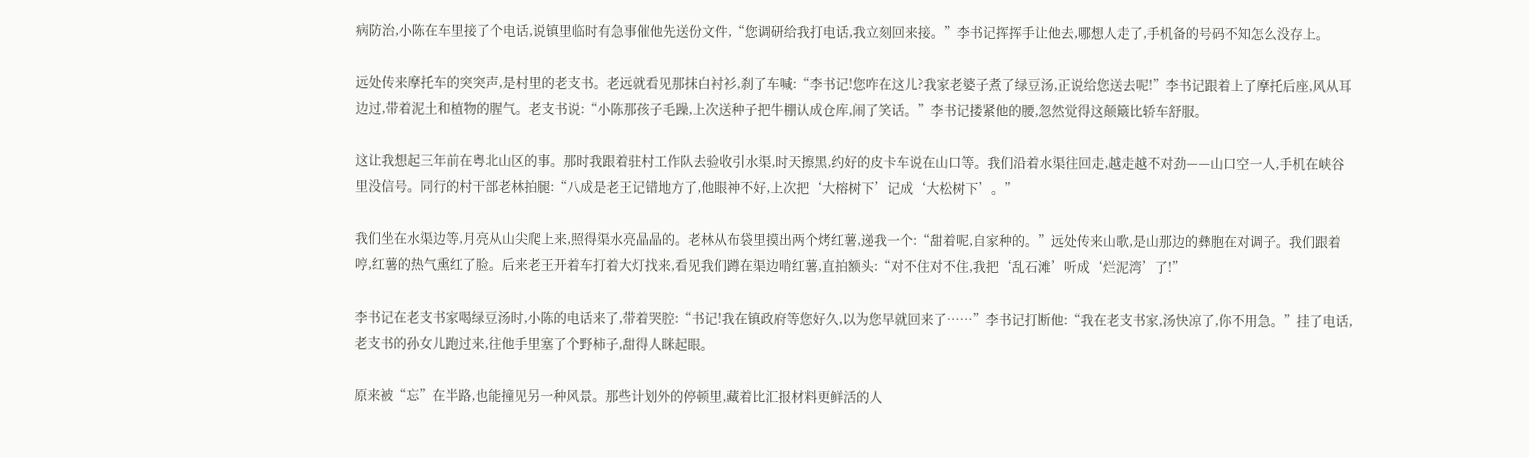病防治,小陈在车里接了个电话,说镇里临时有急事催他先送份文件,“您调研给我打电话,我立刻回来接。”李书记挥挥手让他去,哪想人走了,手机备的号码不知怎么没存上。

远处传来摩托车的突突声,是村里的老支书。老远就看见那抹白衬衫,刹了车喊:“李书记!您咋在这儿?我家老婆子煮了绿豆汤,正说给您送去呢!”李书记跟着上了摩托后座,风从耳边过,带着泥土和植物的腥气。老支书说:“小陈那孩子毛躁,上次送种子把牛棚认成仓库,闹了笑话。”李书记搂紧他的腰,忽然觉得这颠簸比轿车舒服。

这让我想起三年前在粤北山区的事。那时我跟着驻村工作队去验收引水渠,时天擦黑,约好的皮卡车说在山口等。我们沿着水渠往回走,越走越不对劲——山口空一人,手机在峡谷里没信号。同行的村干部老林拍腿:“八成是老王记错地方了,他眼神不好,上次把‘大榕树下’记成‘大松树下’。”

我们坐在水渠边等,月亮从山尖爬上来,照得渠水亮晶晶的。老林从布袋里摸出两个烤红薯,递我一个:“甜着呢,自家种的。”远处传来山歌,是山那边的彝胞在对调子。我们跟着哼,红薯的热气熏红了脸。后来老王开着车打着大灯找来,看见我们蹲在渠边啃红薯,直拍额头:“对不住对不住,我把‘乱石滩’听成‘烂泥湾’了!”

李书记在老支书家喝绿豆汤时,小陈的电话来了,带着哭腔:“书记!我在镇政府等您好久,以为您早就回来了……”李书记打断他:“我在老支书家,汤快凉了,你不用急。”挂了电话,老支书的孙女儿跑过来,往他手里塞了个野柿子,甜得人眯起眼。

原来被“忘”在半路,也能撞见另一种风景。那些计划外的停顿里,藏着比汇报材料更鲜活的人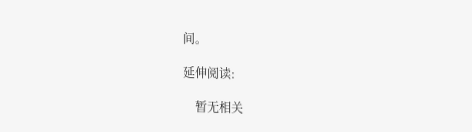间。

延伸阅读:

    暂无相关